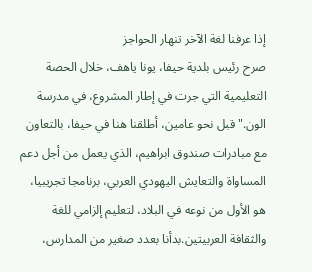إذا عرفنا لغة الآخر تنهار الحواجز
صرح رئيس بلدية حيفا، يونا ياهف، خلال الحصة التعليمية التي جرت في إطار المشروع، في مدرسة الون." قبل نحو عامين، أطلقنا هنا في حيفا، بالتعاون مع مبادرات صندوق ابراهيم، الذي يعمل من أجل دعم المساواة والتعايش اليهودي العربي، برنامجا تجريبيا، هو الأول من نوعه في البلاد، لتعليم إلزامي للغة والثقافة العربيتين.بدأنا بعدد صغير من المدارس،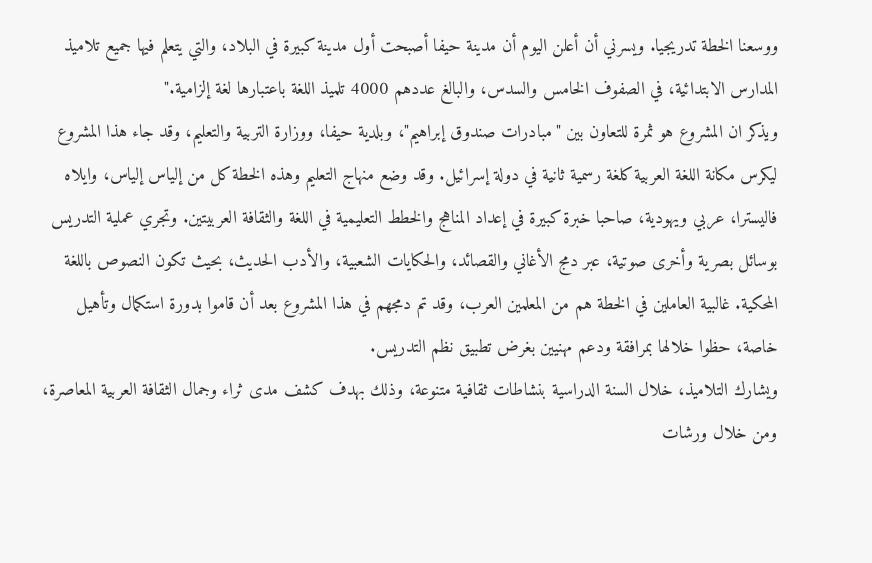ووسعنا الخطة تدريجيا. ويسرني أن أعلن اليوم أن مدينة حيفا أصبحت أول مدينة كبيرة في البلاد، والتي يتعلم فيها جميع تلاميذ المدارس الابتدائية، في الصفوف الخامس والسدس، والبالغ عددهم 4000 تلميذ اللغة باعتبارها لغة إلزامية."
ويذكر ان المشروع هو ثمرة للتعاون بين "مبادرات صندوق إبراهيم"، وبلدية حيفا، ووزارة التربية والتعليم، وقد جاء هذا المشروع ليكرس مكانة اللغة العربية كلغة رسمية ثانية في دولة إسرائيل. وقد وضع منهاج التعليم وهذه الخطة كل من إلياس إلياس، وايلاه فاليسترا، عربي ويهودية، صاحبا خبرة كبيرة في إعداد المناهج والخطط التعليمية في اللغة والثقافة العربيتين. وتجري عملية التدريس بوسائل بصرية وأخرى صوتية، عبر دمج الأغاني والقصائد، والحكايات الشعبية، والأدب الحديث، بحيث تكون النصوص باللغة المحكية. غالبية العاملين في الخطة هم من المعلمين العرب، وقد تم دمجهم في هذا المشروع بعد أن قاموا بدورة استكمال وتأهيل خاصة، حظوا خلالها بمرافقة ودعم مهنيين بغرض تطبيق نظم التدريس.
ويشارك التلاميذ، خلال السنة الدراسية بنشاطات ثقافية متنوعة، وذلك بهدف كشف مدى ثراء وجمال الثقافة العربية المعاصرة، ومن خلال ورشات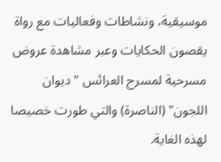موسيقية، ونشاطات وفعاليات مع رواة يقصون الحكايات وعبر مشاهدة عروض مسرحية لمسرح العرائس "ديوان اللجون" (الناصرة) والتي طورت خصيصا لهذه الغاية.